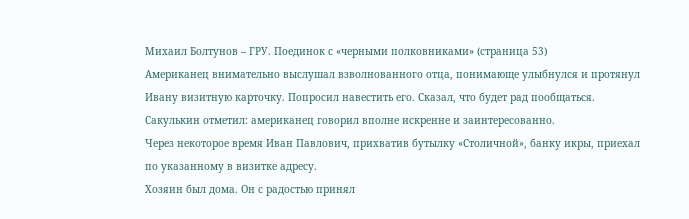Михаил Болтунов – ГРУ. Поединок с «черными полковниками» (страница 53)
Американец внимательно выслушал взволнованного отца, понимающе улыбнулся и протянул Ивану визитную карточку. Попросил навестить его. Сказал, что будет рад пообщаться. Сакулькин отметил: американец говорил вполне искренне и заинтересованно.
Через некоторое время Иван Павлович, прихватив бутылку «Столичной», банку икры, приехал по указанному в визитке адресу.
Хозяин был дома. Он с радостью принял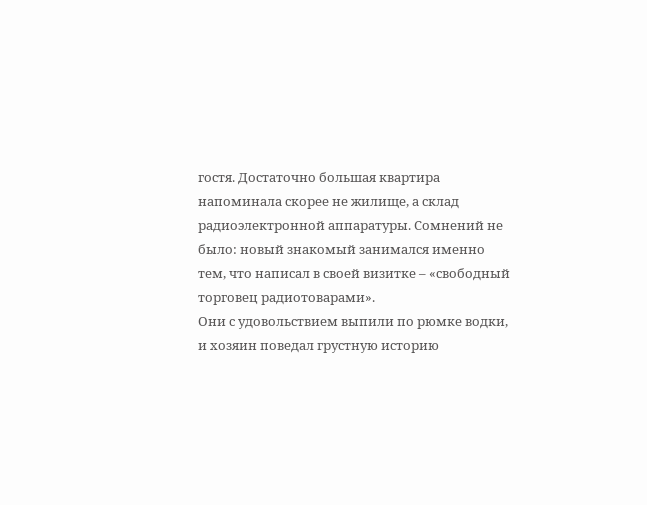гостя. Достаточно большая квартира напоминала скорее не жилище, а склад радиоэлектронной аппаратуры. Сомнений не было: новый знакомый занимался именно тем, что написал в своей визитке – «свободный торговец радиотоварами».
Они с удовольствием выпили по рюмке водки, и хозяин поведал грустную историю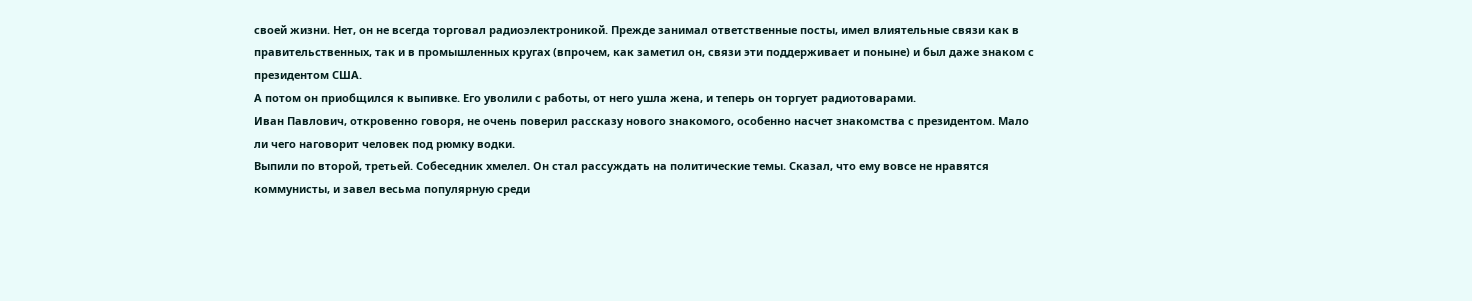своей жизни. Нет, он не всегда торговал радиоэлектроникой. Прежде занимал ответственные посты, имел влиятельные связи как в правительственных, так и в промышленных кругах (впрочем, как заметил он, связи эти поддерживает и поныне) и был даже знаком с президентом США.
А потом он приобщился к выпивке. Его уволили с работы, от него ушла жена, и теперь он торгует радиотоварами.
Иван Павлович, откровенно говоря, не очень поверил рассказу нового знакомого, особенно насчет знакомства с президентом. Мало ли чего наговорит человек под рюмку водки.
Выпили по второй, третьей. Собеседник хмелел. Он стал рассуждать на политические темы. Сказал, что ему вовсе не нравятся коммунисты, и завел весьма популярную среди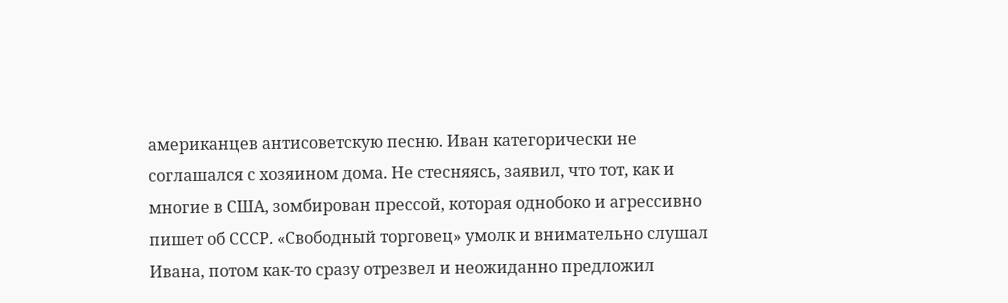американцев антисоветскую песню. Иван категорически не соглашался с хозяином дома. Не стесняясь, заявил, что тот, как и многие в США, зомбирован прессой, которая однобоко и агрессивно пишет об СССР. «Свободный торговец» умолк и внимательно слушал Ивана, потом как-то сразу отрезвел и неожиданно предложил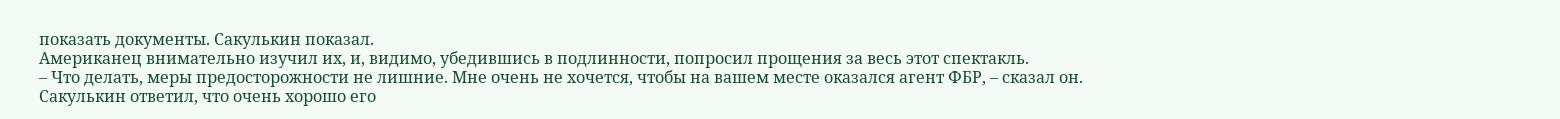показать документы. Сакулькин показал.
Американец внимательно изучил их, и, видимо, убедившись в подлинности, попросил прощения за весь этот спектакль.
– Что делать, меры предосторожности не лишние. Мне очень не хочется, чтобы на вашем месте оказался агент ФБР, – сказал он.
Сакулькин ответил, что очень хорошо его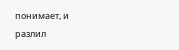понимает, и разлил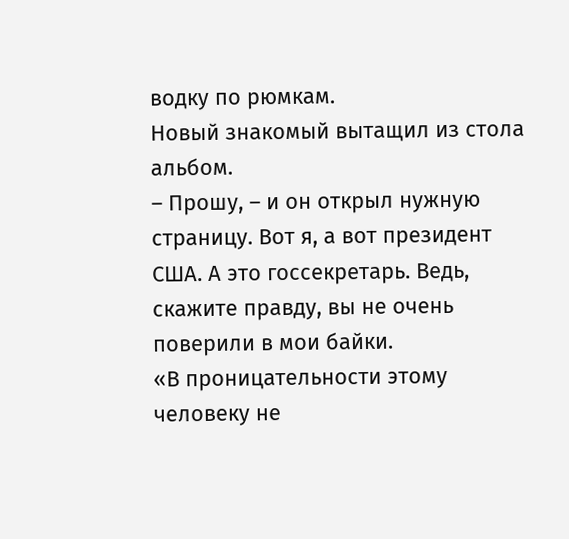водку по рюмкам.
Новый знакомый вытащил из стола альбом.
– Прошу, – и он открыл нужную страницу. Вот я, а вот президент США. А это госсекретарь. Ведь, скажите правду, вы не очень поверили в мои байки.
«В проницательности этому человеку не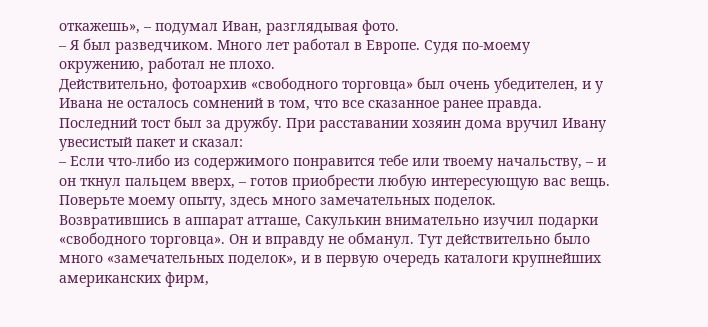откажешь», – подумал Иван, разглядывая фото.
– Я был разведчиком. Много лет работал в Европе. Судя по-моему окружению, работал не плохо.
Действительно, фотоархив «свободного торговца» был очень убедителен, и у Ивана не осталось сомнений в том, что все сказанное ранее правда.
Последний тост был за дружбу. При расставании хозяин дома вручил Ивану увесистый пакет и сказал:
– Если что-либо из содержимого понравится тебе или твоему начальству, – и он ткнул пальцем вверх, – готов приобрести любую интересующую вас вещь. Поверьте моему опыту, здесь много замечательных поделок.
Возвратившись в аппарат атташе, Сакулькин внимательно изучил подарки «свободного торговца». Он и вправду не обманул. Тут действительно было много «замечательных поделок», и в первую очередь каталоги крупнейших американских фирм,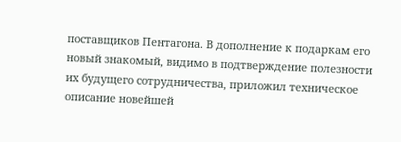поставщиков Пентагона. В дополнение к подаркам его новый знакомый, видимо в подтверждение полезности их будущего сотрудничества, приложил техническое описание новейшей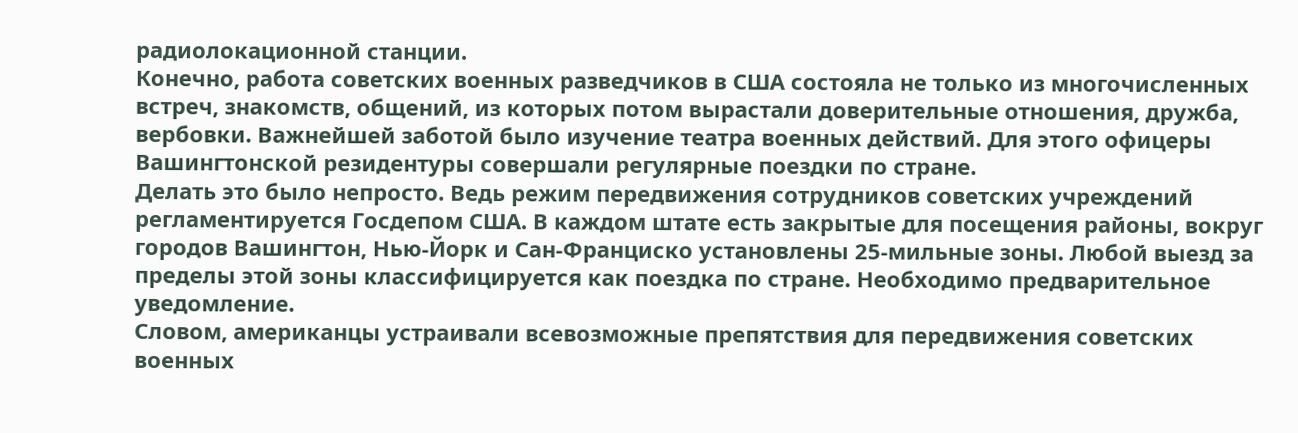радиолокационной станции.
Конечно, работа советских военных разведчиков в США состояла не только из многочисленных встреч, знакомств, общений, из которых потом вырастали доверительные отношения, дружба, вербовки. Важнейшей заботой было изучение театра военных действий. Для этого офицеры Вашингтонской резидентуры совершали регулярные поездки по стране.
Делать это было непросто. Ведь режим передвижения сотрудников советских учреждений регламентируется Госдепом США. В каждом штате есть закрытые для посещения районы, вокруг городов Вашингтон, Нью-Йорк и Сан-Франциско установлены 25-мильные зоны. Любой выезд за пределы этой зоны классифицируется как поездка по стране. Необходимо предварительное уведомление.
Словом, американцы устраивали всевозможные препятствия для передвижения советских военных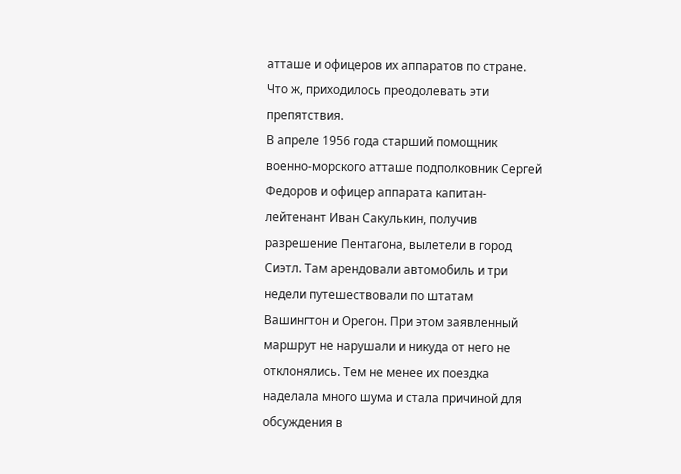атташе и офицеров их аппаратов по стране. Что ж, приходилось преодолевать эти препятствия.
В апреле 1956 года старший помощник военно-морского атташе подполковник Сергей Федоров и офицер аппарата капитан-лейтенант Иван Сакулькин, получив разрешение Пентагона, вылетели в город Сиэтл. Там арендовали автомобиль и три недели путешествовали по штатам Вашингтон и Орегон. При этом заявленный маршрут не нарушали и никуда от него не отклонялись. Тем не менее их поездка наделала много шума и стала причиной для обсуждения в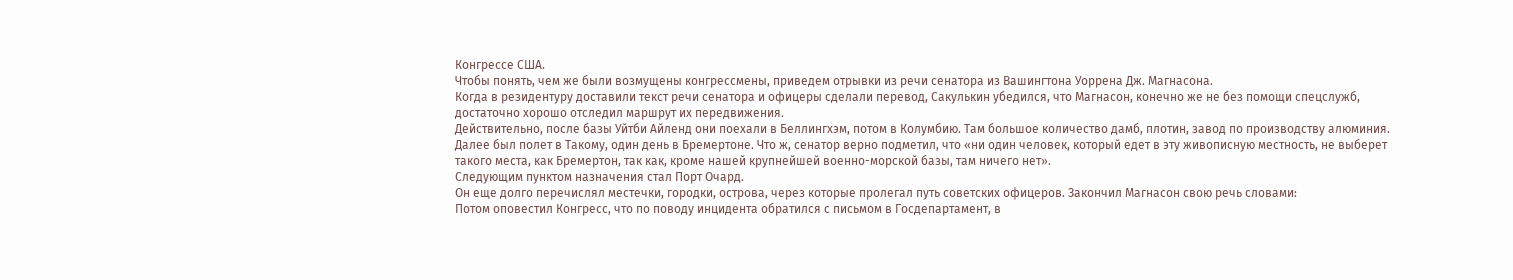Конгрессе США.
Чтобы понять, чем же были возмущены конгрессмены, приведем отрывки из речи сенатора из Вашингтона Уоррена Дж. Магнасона.
Когда в резидентуру доставили текст речи сенатора и офицеры сделали перевод, Сакулькин убедился, что Магнасон, конечно же не без помощи спецслужб, достаточно хорошо отследил маршрут их передвижения.
Действительно, после базы Уйтби Айленд они поехали в Беллингхэм, потом в Колумбию. Там большое количество дамб, плотин, завод по производству алюминия. Далее был полет в Такому, один день в Бремертоне. Что ж, сенатор верно подметил, что «ни один человек, который едет в эту живописную местность, не выберет такого места, как Бремертон, так как, кроме нашей крупнейшей военно-морской базы, там ничего нет».
Следующим пунктом назначения стал Порт Очард.
Он еще долго перечислял местечки, городки, острова, через которые пролегал путь советских офицеров. Закончил Магнасон свою речь словами:
Потом оповестил Конгресс, что по поводу инцидента обратился с письмом в Госдепартамент, в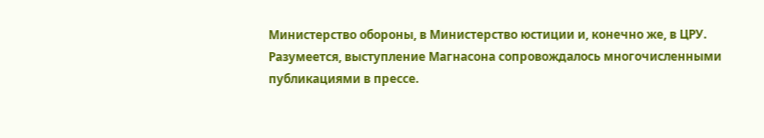Министерство обороны, в Министерство юстиции и, конечно же, в ЦРУ.
Разумеется, выступление Магнасона сопровождалось многочисленными публикациями в прессе.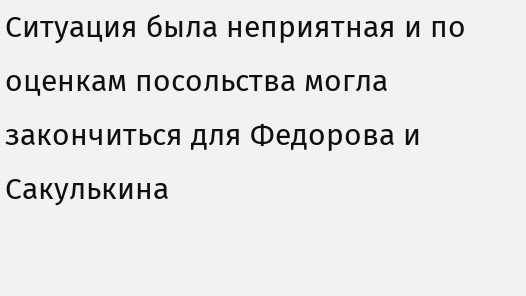Ситуация была неприятная и по оценкам посольства могла закончиться для Федорова и Сакулькина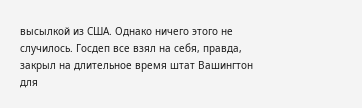высылкой из США. Однако ничего этого не случилось. Госдеп все взял на себя, правда, закрыл на длительное время штат Вашингтон для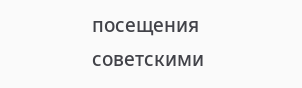посещения советскими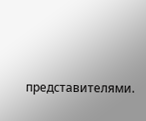представителями.